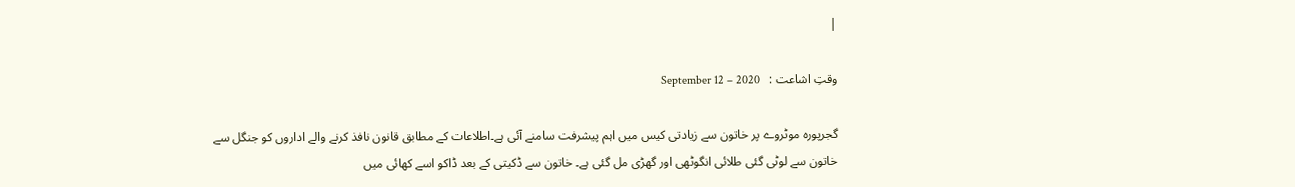|

وقتِ اشاعت :   September 12 – 2020

گجرپورہ موٹروے پر خاتون سے زیادتی کیس میں اہم پیشرفت سامنے آئی ہے۔اطلاعات کے مطابق قانون نافذ کرنے والے اداروں کو جنگل سے خاتون سے لوٹی گئی طلائی انگوٹھی اور گھڑی مل گئی ہے۔ خاتون سے ڈکیتی کے بعد ڈاکو اسے کھائی میں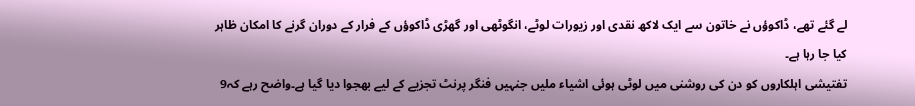لے گئے تھے، ڈاکوؤں نے خاتون سے ایک لاکھ نقدی اور زیورات لوٹے، انگوٹھی اور گھڑی ڈاکوؤں کے فرار کے دوران گرنے کا امکان ظاہر کیا جا رہا ہے۔
تفتیشی اہلکاروں کو دن کی روشنی میں لوٹی ہوئی اشیاء ملیں جنہیں فنگر پرنٹ تجزیے کے لیے بھجوا دیا گیا ہے۔واضح رہے کہ9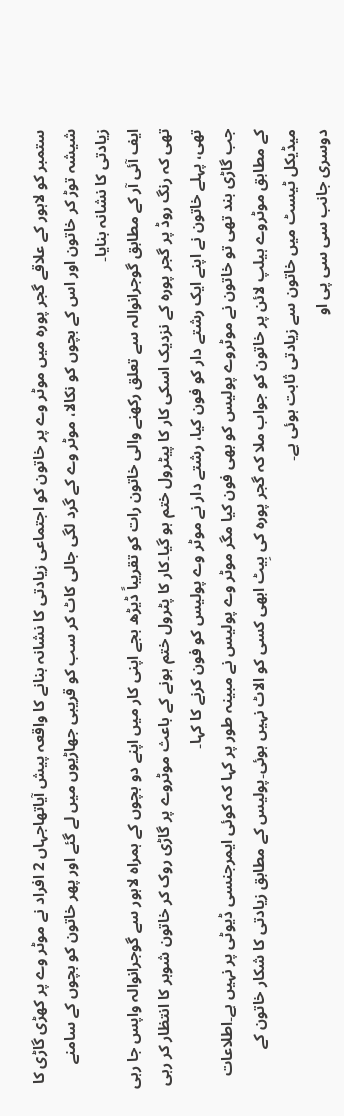ستمبر کو لاہور کے علاقے گجر پورہ میں موٹر وے پر خاتون کو اجتماعی زیادتی کا نشانہ بنانے کا واقعہ پیش آیاتھاجہاں 2 افراد نے موٹر وے پر کھڑی گاڑی کا شیشہ توڑ کر خاتون اور اس کے بچوں کو نکالا، موٹر وے کے گرد لگی جالی کاٹ کر سب کو قریبی جھاڑیوں میں لے گئے اور پھر خاتون کو بچوں کے سامنے زیادتی کا نشانہ بنایا۔
ایف آئی آر کے مطابق گوجرانوالہ سے تعلق رکھنے والی خاتون رات کو تقریباً ڈیڑھ بجے اپنی کار میں اپنے دو بچوں کے ہمراہ لاہور سے گوجرانوالہ واپس جا رہی تھی کہ رنگ روڈ پر گجر پورہ کے نزدیک اسکی کار کا پیٹرول ختم ہو گیا۔کار کا پٹرول ختم ہونے کے باعث موٹروے پر گاڑی روک کر خاتون شوہر کا انتظار کر رہی تھی، پہلے خاتون نے اپنے ایک رشتے دار کو فون کیا، رشتے دار نے موٹر وے پولیس کو فون کرنے کا کہا۔
جب گاڑی بند تھی تو خاتون نے موٹروے پولیس کو بھی فون کیا مگر موٹر وے پولیس نے مبینہ طور پر کہا کہ کوئی ایمرجنسی ڈیوٹی پر نہیں ہے۔اطلاعات کے مطابق موٹروے ہیلپ لائن پر خاتون کو جواب ملا کہ گجر پورہ کی بِیٹ ابھی کسی کو الاٹ نہیں ہوئی۔پولیس کے مطابق زیادتی کا شکار خاتون کے میڈیکل ٹیسٹ میں خاتون سے زیادتی ثابت ہوئی ہے۔
دوسری جانب سی سی پی او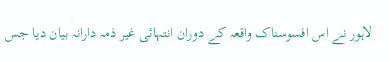لاہور نے اس افسوسناک واقعہ کے دوران انتہائی غیر ذمہ دارانہ بیان دیا جس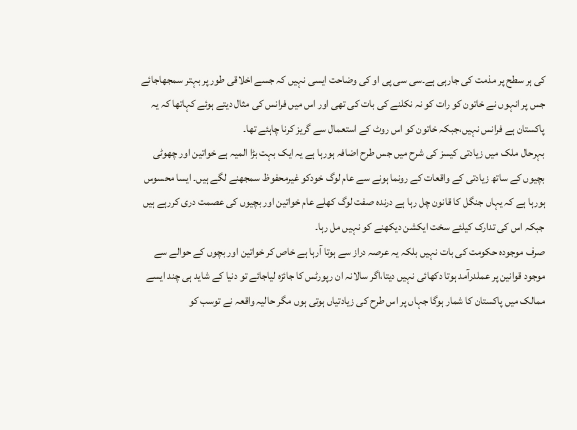کی ہر سطح پر مذمت کی جارہی ہے۔سی سی پی او کی وضاحت ایسی نہیں کہ جسے اخلاقی طور پر بہتر سمجھاجائے جس پر انہوں نے خاتون کو رات کو نہ نکلنے کی بات کی تھی اور اس میں فرانس کی مثال دیتے ہوئے کہاتھا کہ یہ پاکستان ہے فرانس نہیں،جبکہ خاتون کو اس روٹ کے استعمال سے گریز کرنا چاہئے تھا۔
بہرحال ملک میں زیادتی کیسز کی شرح میں جس طرح اضافہ ہورہا ہے یہ ایک بہت بڑا المیہ ہے خواتین اور چھوٹی بچیوں کے ساتھ زیادتی کے واقعات کے رونما ہونے سے عام لوگ خودکو غیرمحفوظ سمجھنے لگے ہیں۔ ایسا محسوس ہورہا ہے کہ یہاں جنگل کا قانون چل رہا ہے درندہ صفت لوگ کھلے عام خواتین اور بچیوں کی عصمت دری کررہے ہیں جبکہ اس کی تدارک کیلئے سخت ایکشن دیکھنے کو نہیں مل رہا۔
صرف موجودہ حکومت کی بات نہیں بلکہ یہ عرصہ دراز سے ہوتا آرہا ہے خاص کر خواتین اور بچوں کے حوالے سے موجود قوانین پر عملدرآمد ہوتا دکھائی نہیں دیتا،اگر سالانہ ان رپورٹس کا جائزہ لیاجائے تو دنیا کے شاید ہی چند ایسے ممالک میں پاکستان کا شمار ہوگا جہاں پر اس طرح کی زیادتیاں ہوتی ہوں مگر حالیہ واقعہ نے توسب کو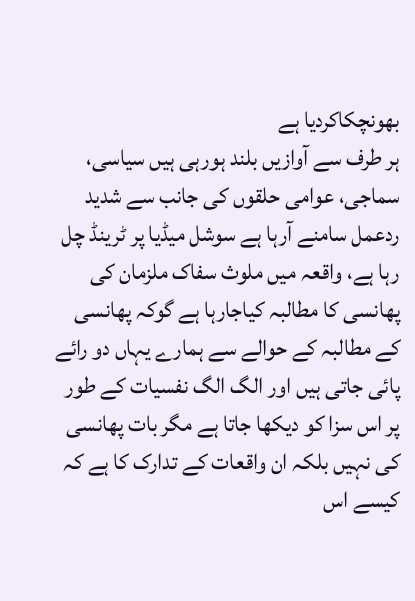بھونچکاکردیا ہے
ہر طرف سے آوازیں بلند ہورہی ہیں سیاسی، سماجی، عوامی حلقوں کی جانب سے شدید ردعمل سامنے آرہا ہے سوشل میڈیا پر ٹرینڈ چل رہا ہے، واقعہ میں ملوث سفاک ملزمان کی پھانسی کا مطالبہ کیاجارہا ہے گوکہ پھانسی کے مطالبہ کے حوالے سے ہمارے یہاں دو رائے پائی جاتی ہیں اور الگ الگ نفسیات کے طور پر اس سزا کو دیکھا جاتا ہے مگر بات پھانسی کی نہیں بلکہ ان واقعات کے تدارک کا ہے کہ کیسے اس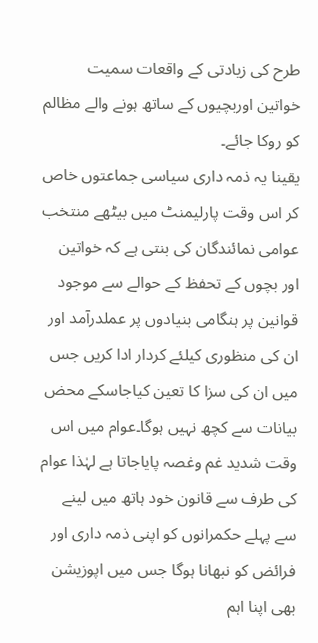طرح کی زیادتی کے واقعات سمیت خواتین اوربچیوں کے ساتھ ہونے والے مظالم کو روکا جائے۔
یقینا یہ ذمہ داری سیاسی جماعتوں خاص کر اس وقت پارلیمنٹ میں بیٹھے منتخب عوامی نمائندگان کی بنتی ہے کہ خواتین اور بچوں کے تحفظ کے حوالے سے موجود قوانین پر ہنگامی بنیادوں پر عملدرآمد اور ان کی منظوری کیلئے کردار ادا کریں جس میں ان کی سزا کا تعین کیاجاسکے محض بیانات سے کچھ نہیں ہوگا۔عوام میں اس وقت شدید غم وغصہ پایاجاتا ہے لہٰذا عوام کی طرف سے قانون خود ہاتھ میں لینے سے پہلے حکمرانوں کو اپنی ذمہ داری اور فرائض کو نبھانا ہوگا جس میں اپوزیشن بھی اپنا اہم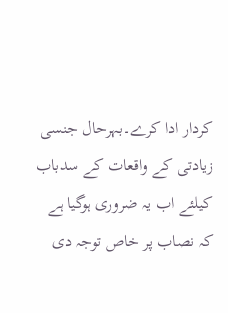کردار ادا کرے۔بہرحال جنسی زیادتی کے واقعات کے سدباب کیلئے اب یہ ضروری ہوگیا ہے
کہ نصاب پر خاص توجہ دی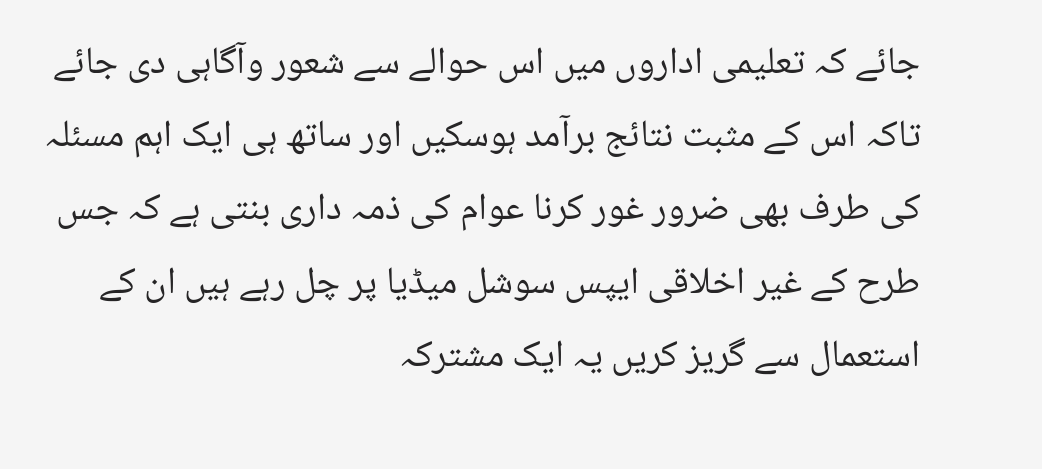جائے کہ تعلیمی اداروں میں اس حوالے سے شعور وآگاہی دی جائے تاکہ اس کے مثبت نتائج برآمد ہوسکیں اور ساتھ ہی ایک اہم مسئلہ کی طرف بھی ضرور غور کرنا عوام کی ذمہ داری بنتی ہے کہ جس طرح کے غیر اخلاقی ایپس سوشل میڈیا پر چل رہے ہیں ان کے استعمال سے گریز کریں یہ ایک مشترکہ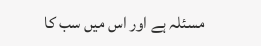مسئلہ ہے اور اس میں سب کا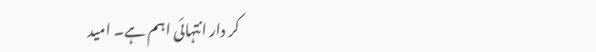کر دار انتہائی اہم ہے۔ امید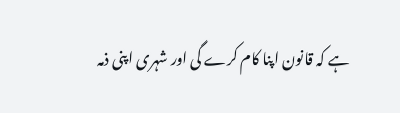ہے کہ قانون اپنا کام کرے گی اور شہری اپنی ذمہ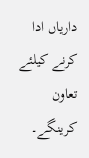داریاں ادا کرنے کیلئے تعاون کرینگے۔